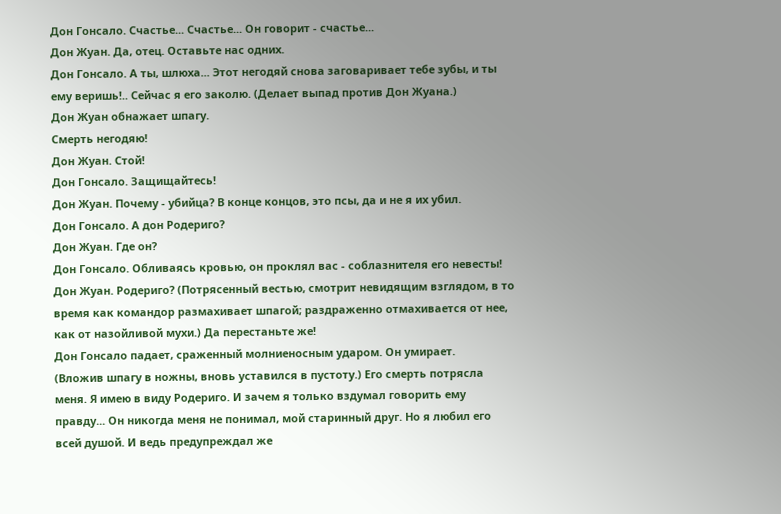Дон Гонсало. Счастье... Счастье... Он говорит - счастье...
Дон Жуан. Да, отец. Оставьте нас одних.
Дон Гонсало. А ты, шлюха... Этот негодяй снова заговаривает тебе зубы, и ты ему веришь!.. Сейчас я его заколю. (Делает выпад против Дон Жуана.)
Дон Жуан обнажает шпагу.
Смерть негодяю!
Дон Жуан. Стой!
Дон Гонсало. Защищайтесь!
Дон Жуан. Почему - убийца? В конце концов, это псы, да и не я их убил.
Дон Гонсало. А дон Родериго?
Дон Жуан. Где он?
Дон Гонсало. Обливаясь кровью, он проклял вас - соблазнителя его невесты!
Дон Жуан. Родериго? (Потрясенный вестью, смотрит невидящим взглядом, в то время как командор размахивает шпагой; раздраженно отмахивается от нее, как от назойливой мухи.) Да перестаньте же!
Дон Гонсало падает, сраженный молниеносным ударом. Он умирает.
(Вложив шпагу в ножны, вновь уставился в пустоту.) Его смерть потрясла меня. Я имею в виду Родериго. И зачем я только вздумал говорить ему правду... Он никогда меня не понимал, мой старинный друг. Но я любил его всей душой. И ведь предупреждал же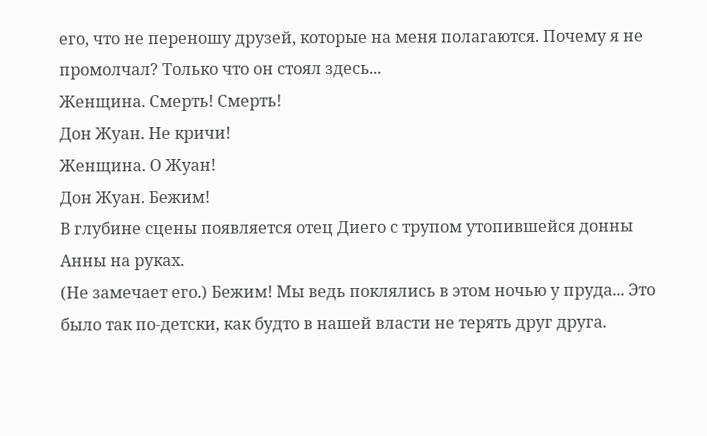его, что не переношу друзей, которые на меня полагаются. Почему я не промолчал? Только что он стоял здесь...
Женщина. Смерть! Смерть!
Дон Жуан. Не кричи!
Женщина. О Жуан!
Дон Жуан. Бежим!
В глубине сцены появляется отец Диего с трупом утопившейся донны Анны на руках.
(Не замечает его.) Бежим! Мы ведь поклялись в этом ночью у пруда... Это было так по-детски, как будто в нашей власти не терять друг друга.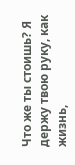Что же ты стоишь? Я держу твою руку, как жизнь,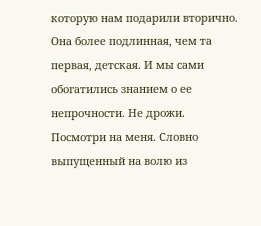которую нам подарили вторично. Она более подлинная, чем та первая, детская. И мы сами обогатились знанием о ее непрочности. Не дрожи. Посмотри на меня. Словно выпущенный на волю из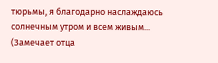тюрьмы, я благодарно наслаждаюсь солнечным утром и всем живым... (Замечает отца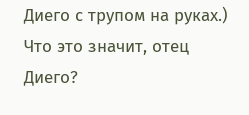Диего с трупом на руках.) Что это значит, отец Диего?